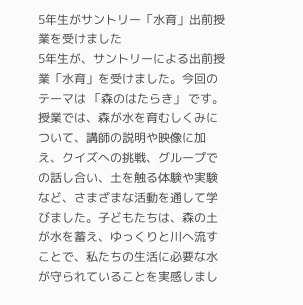5年生がサントリー「水育」出前授業を受けました
5年生が、サントリーによる出前授業「水育」を受けました。今回のテーマは 「森のはたらき」 です。
授業では、森が水を育むしくみについて、講師の説明や映像に加え、クイズへの挑戦、グループでの話し合い、土を触る体験や実験など、さまざまな活動を通して学びました。子どもたちは、森の土が水を蓄え、ゆっくりと川へ流すことで、私たちの生活に必要な水が守られていることを実感しまし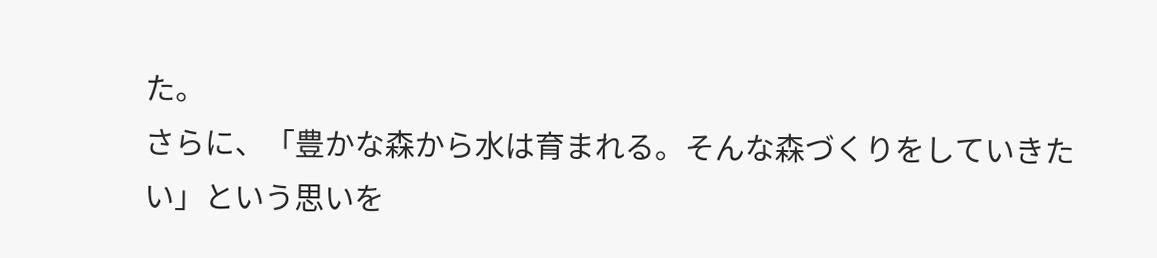た。
さらに、「豊かな森から水は育まれる。そんな森づくりをしていきたい」という思いを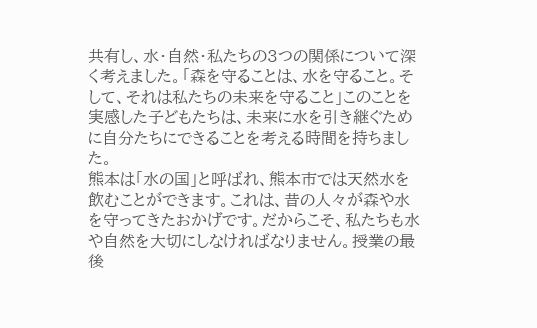共有し、水・自然・私たちの3つの関係について深く考えました。「森を守ることは、水を守ること。そして、それは私たちの未来を守ること」このことを実感した子どもたちは、未来に水を引き継ぐために自分たちにできることを考える時間を持ちました。
熊本は「水の国」と呼ばれ、熊本市では天然水を飲むことができます。これは、昔の人々が森や水を守ってきたおかげです。だからこそ、私たちも水や自然を大切にしなければなりません。授業の最後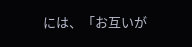には、「お互いが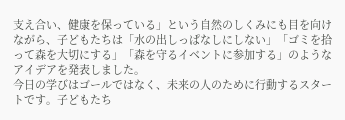支え合い、健康を保っている」という自然のしくみにも目を向けながら、子どもたちは「水の出しっぱなしにしない」「ゴミを拾って森を大切にする」「森を守るイベントに参加する」のようなアイデアを発表しました。
今日の学びはゴールではなく、未来の人のために行動するスタートです。子どもたち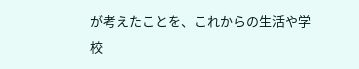が考えたことを、これからの生活や学校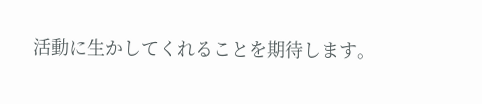活動に生かしてくれることを期待します。